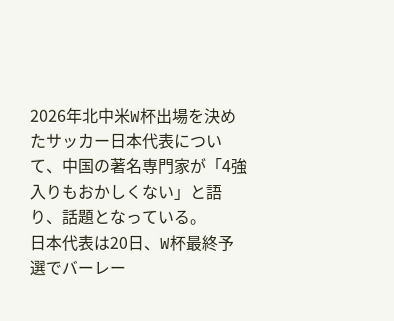2026年北中米W杯出場を決めたサッカー日本代表について、中国の著名専門家が「4強入りもおかしくない」と語り、話題となっている。
日本代表は20日、W杯最終予選でバーレー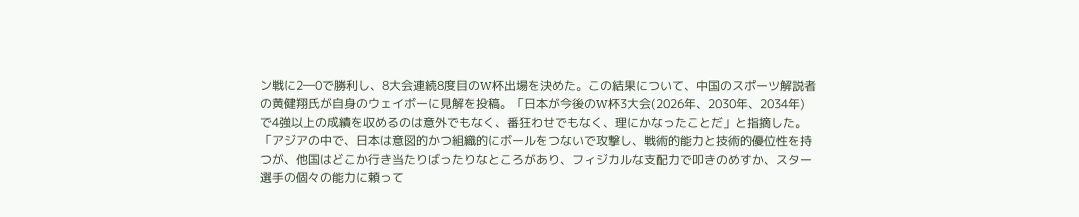ン戦に2―0で勝利し、8大会連続8度目のW杯出場を決めた。この結果について、中国のスポーツ解説者の黄健翔氏が自身のウェイボーに見解を投稿。「日本が今後のW杯3大会(2026年、2030年、2034年)で4強以上の成績を収めるのは意外でもなく、番狂わせでもなく、理にかなったことだ」と指摘した。
「アジアの中で、日本は意図的かつ組織的にボールをつないで攻撃し、戦術的能力と技術的優位性を持つが、他国はどこか行き当たりばったりなところがあり、フィジカルな支配力で叩きのめすか、スター選手の個々の能力に頼って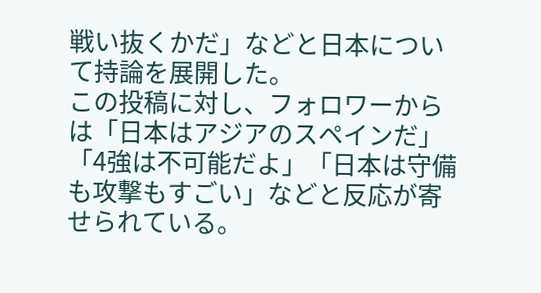戦い抜くかだ」などと日本について持論を展開した。
この投稿に対し、フォロワーからは「日本はアジアのスペインだ」「4強は不可能だよ」「日本は守備も攻撃もすごい」などと反応が寄せられている。